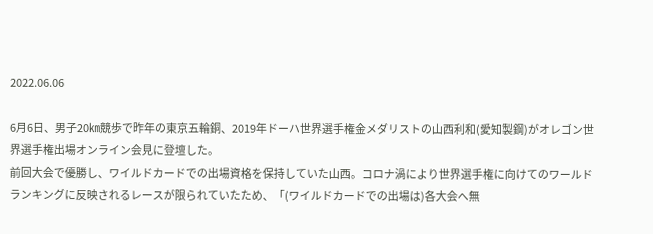2022.06.06

6月6日、男子20㎞競歩で昨年の東京五輪銅、2019年ドーハ世界選手権金メダリストの山西利和(愛知製鋼)がオレゴン世界選手権出場オンライン会見に登壇した。
前回大会で優勝し、ワイルドカードでの出場資格を保持していた山西。コロナ渦により世界選手権に向けてのワールドランキングに反映されるレースが限られていたため、「(ワイルドカードでの出場は)各大会へ無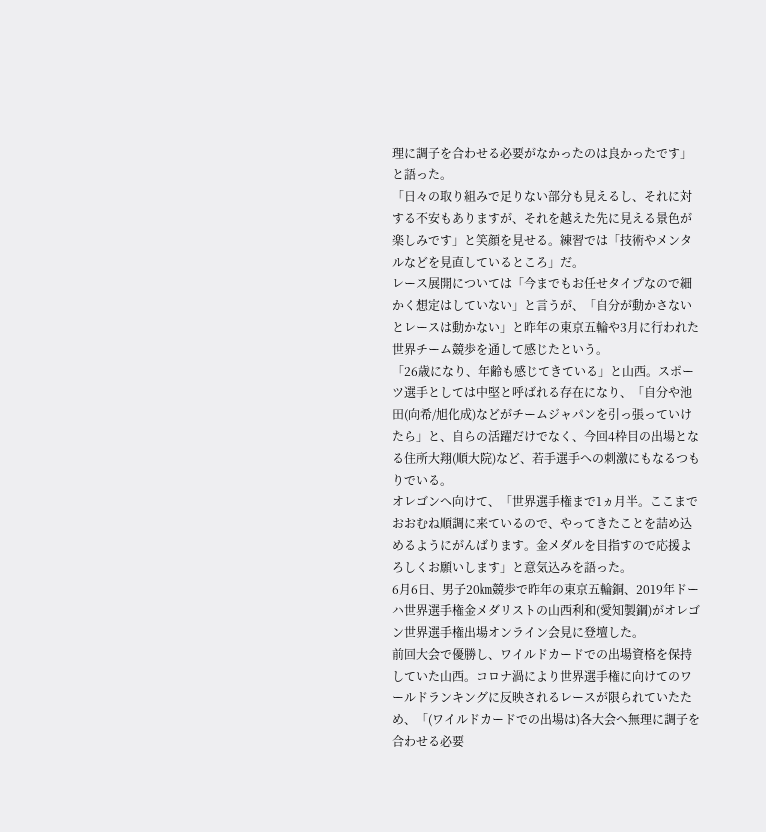理に調子を合わせる必要がなかったのは良かったです」と語った。
「日々の取り組みで足りない部分も見えるし、それに対する不安もありますが、それを越えた先に見える景色が楽しみです」と笑顔を見せる。練習では「技術やメンタルなどを見直しているところ」だ。
レース展開については「今までもお任せタイプなので細かく想定はしていない」と言うが、「自分が動かさないとレースは動かない」と昨年の東京五輪や3月に行われた世界チーム競歩を通して感じたという。
「26歳になり、年齢も感じてきている」と山西。スポーツ選手としては中堅と呼ばれる存在になり、「自分や池田(向希/旭化成)などがチームジャパンを引っ張っていけたら」と、自らの活躍だけでなく、今回4枠目の出場となる住所大翔(順大院)など、若手選手への刺激にもなるつもりでいる。
オレゴンへ向けて、「世界選手権まで1ヵ月半。ここまでおおむね順調に来ているので、やってきたことを詰め込めるようにがんばります。金メダルを目指すので応援よろしくお願いします」と意気込みを語った。
6月6日、男子20㎞競歩で昨年の東京五輪銅、2019年ドーハ世界選手権金メダリストの山西利和(愛知製鋼)がオレゴン世界選手権出場オンライン会見に登壇した。
前回大会で優勝し、ワイルドカードでの出場資格を保持していた山西。コロナ渦により世界選手権に向けてのワールドランキングに反映されるレースが限られていたため、「(ワイルドカードでの出場は)各大会へ無理に調子を合わせる必要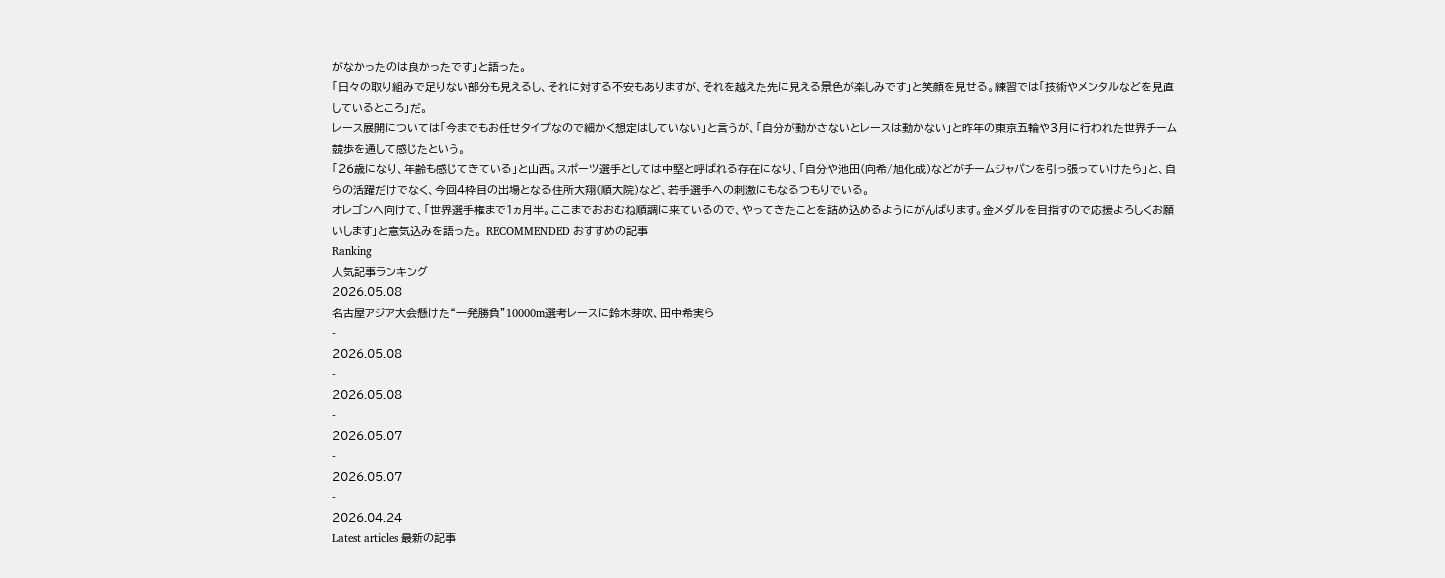がなかったのは良かったです」と語った。
「日々の取り組みで足りない部分も見えるし、それに対する不安もありますが、それを越えた先に見える景色が楽しみです」と笑顔を見せる。練習では「技術やメンタルなどを見直しているところ」だ。
レース展開については「今までもお任せタイプなので細かく想定はしていない」と言うが、「自分が動かさないとレースは動かない」と昨年の東京五輪や3月に行われた世界チーム競歩を通して感じたという。
「26歳になり、年齢も感じてきている」と山西。スポーツ選手としては中堅と呼ばれる存在になり、「自分や池田(向希/旭化成)などがチームジャパンを引っ張っていけたら」と、自らの活躍だけでなく、今回4枠目の出場となる住所大翔(順大院)など、若手選手への刺激にもなるつもりでいる。
オレゴンへ向けて、「世界選手権まで1ヵ月半。ここまでおおむね順調に来ているので、やってきたことを詰め込めるようにがんばります。金メダルを目指すので応援よろしくお願いします」と意気込みを語った。 RECOMMENDED おすすめの記事
Ranking
人気記事ランキング
2026.05.08
名古屋アジア大会懸けた“一発勝負”10000m選考レースに鈴木芽吹、田中希実ら
-
2026.05.08
-
2026.05.08
-
2026.05.07
-
2026.05.07
-
2026.04.24
Latest articles 最新の記事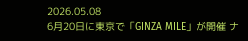2026.05.08
6月20日に東京で「GINZA MILE」が開催 ナ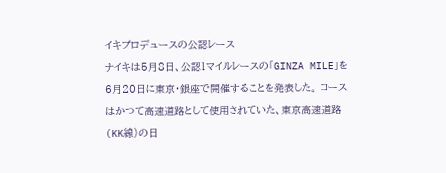イキプロデュースの公認レース
ナイキは5月8日、公認1マイルレースの「GINZA MILE」を6月20日に東京・銀座で開催することを発表した。 コースはかつて高速道路として使用されていた、東京高速道路(KK線)の日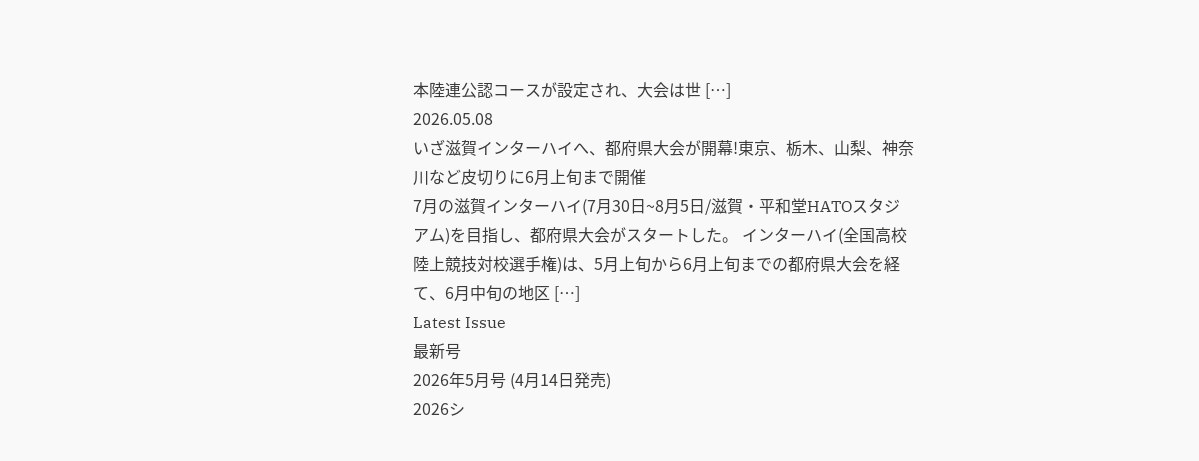本陸連公認コースが設定され、大会は世 […]
2026.05.08
いざ滋賀インターハイへ、都府県大会が開幕!東京、栃木、山梨、神奈川など皮切りに6月上旬まで開催
7月の滋賀インターハイ(7月30日~8月5日/滋賀・平和堂HATOスタジアム)を目指し、都府県大会がスタートした。 インターハイ(全国高校陸上競技対校選手権)は、5月上旬から6月上旬までの都府県大会を経て、6月中旬の地区 […]
Latest Issue
最新号
2026年5月号 (4月14日発売)
2026シ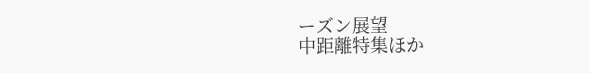ーズン展望
中距離特集ほか